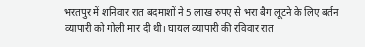भरतपुर में शनिवार रात बदमाशों ने 5 लाख रुपए से भरा बैग लूटने के लिए बर्तन व्यापारी को गोली मार दी थी। घायल व्यापारी की रविवार रात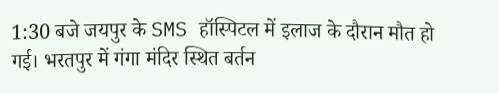1:30 बजे जयपुर के SMS हॉस्पिटल में इलाज के दौरान मौत हो गई। भरतपुर में गंगा मंदिर स्थित बर्तन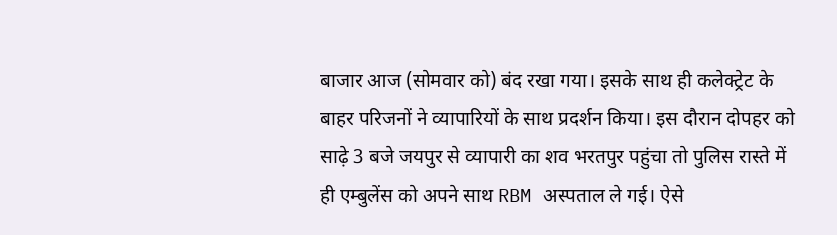बाजार आज (सोमवार को) बंद रखा गया। इसके साथ ही कलेक्ट्रेट के बाहर परिजनों ने व्यापारियों के साथ प्रदर्शन किया। इस दौरान दोपहर को साढ़े 3 बजे जयपुर से व्यापारी का शव भरतपुर पहुंचा तो पुलिस रास्ते में ही एम्बुलेंस को अपने साथ RBM अस्पताल ले गई। ऐसे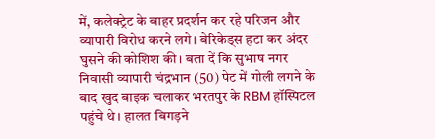में, कलेक्ट्रेट के बाहर प्रदर्शन कर रहे परिजन और व्यापारी विरोध करने लगे। बेरिकेड्स हटा कर अंदर घुसने की कोशिश की। बता दें कि सुभाष नगर निवासी व्यापारी चंद्रभान (50) पेट में गोली लगने के बाद खुद बाइक चलाकर भरतपुर के RBM हॉस्पिटल पहुंचे थे। हालत बिगड़ने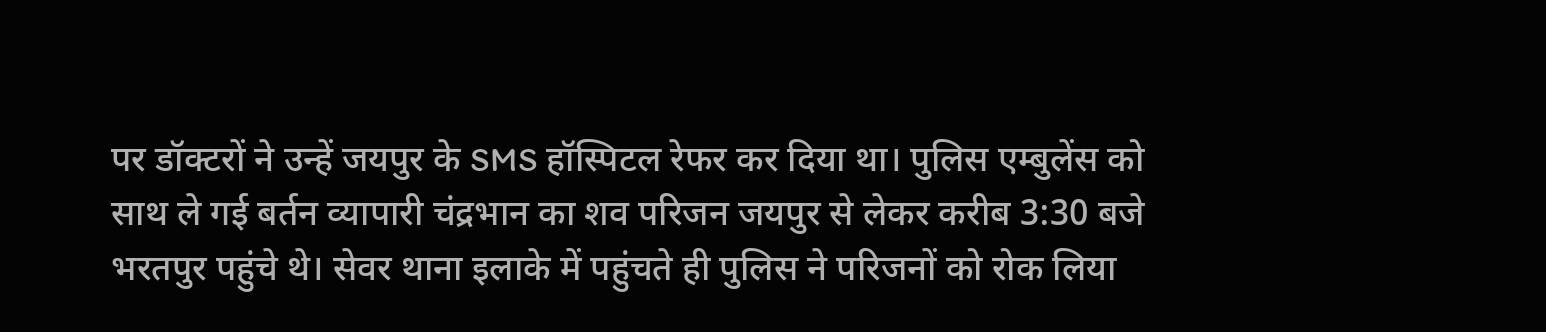पर डॉक्टरों ने उन्हें जयपुर के SMS हॉस्पिटल रेफर कर दिया था। पुलिस एम्बुलेंस को साथ ले गई बर्तन व्यापारी चंद्रभान का शव परिजन जयपुर से लेकर करीब 3:30 बजे भरतपुर पहुंचे थे। सेवर थाना इलाके में पहुंचते ही पुलिस ने परिजनों को रोक लिया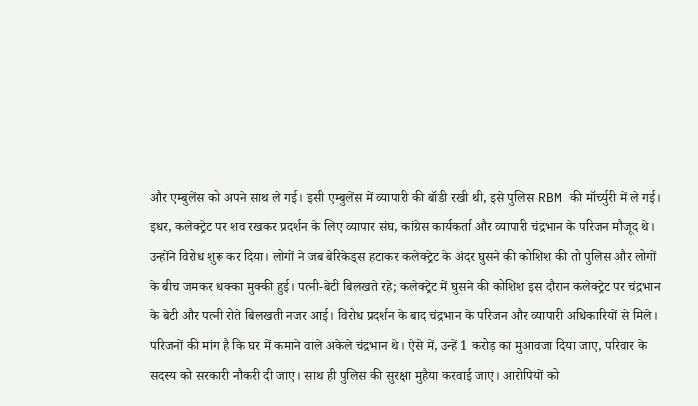और एम्बुलेंस को अपने साथ ले गई। इसी एम्बुलेंस में व्यापारी की बॉडी रखी थी, इसे पुलिस RBM की मॉर्च्युरी में ले गई। इधर, कलेक्ट्रेट पर शव रखकर प्रदर्शन के लिए व्यापार संघ, कांग्रेस कार्यकर्ता और व्यापारी चंद्रभान के परिजन मौजूद थे। उन्होंने विरोध शुरू कर दिया। लोगों ने जब बेरिकेड्स हटाकर कलेक्ट्रेट के अंदर घुसने की कोशिश की तो पुलिस और लोगों के बीच जमकर धक्का मुक्की हुई। पत्नी-बेटी बिलखते रहे; कलेक्ट्रेट में घुसने की कोशिश इस दौरान कलेक्ट्रेट पर चंद्रभान के बेटी और पत्नी रोते बिलखती नजर आई। विरोध प्रदर्शन के बाद चंद्रभान के परिजन और व्यापारी अधिकारियों से मिले। परिजनों की मांग है कि घर में कमाने वाले अकेले चंद्रभान थे। ऐसे में, उन्हें 1 करोड़ का मुआवजा दिया जाए, परिवार के सदस्य को सरकारी नौकरी दी जाए। साथ ही पुलिस की सुरक्षा मुहैया करवाई जाए। आरोपियों को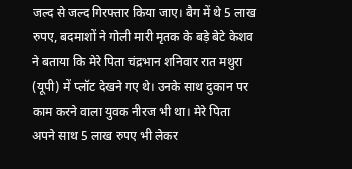जल्द से जल्द गिरफ्तार किया जाए। बैग में थे 5 लाख रुपए, बदमाशों ने गोली मारी मृतक के बड़े बेटे केशव ने बताया कि मेरे पिता चंद्रभान शनिवार रात मथुरा (यूपी) में प्लॉट देखने गए थे। उनके साथ दुकान पर काम करने वाला युवक नीरज भी था। मेरे पिता अपने साथ 5 लाख रुपए भी लेकर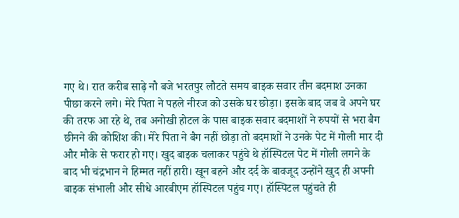गए थे। रात करीब साढ़े नौ बजे भरतपुर लौटते समय बाइक सवार तीन बदमाश उनका पीछा करने लगे। मेरे पिता ने पहले नीरज को उसके घर छोड़ा। इसके बाद जब वे अपने घर की तरफ आ रहे थे, तब अनोखी होटल के पास बाइक सवार बदमाशों ने रुपयों से भरा बैग छीनने की कोशिश की। मेरे पिता ने बैग नहीं छोड़ा तो बदमाशों ने उनके पेट में गोली मार दी और मौके से फरार हो गए। खुद बाइक चलाकर पहुंचे थे हॉस्पिटल पेट में गोली लगने के बाद भी चंद्रभान ने हिम्मत नहीं हारी। खून बहने और दर्द के बावजूद उन्होंने खुद ही अपनी बाइक संभाली और सीधे आरबीएम हॉस्पिटल पहुंच गए। हॉस्पिटल पहुंचते ही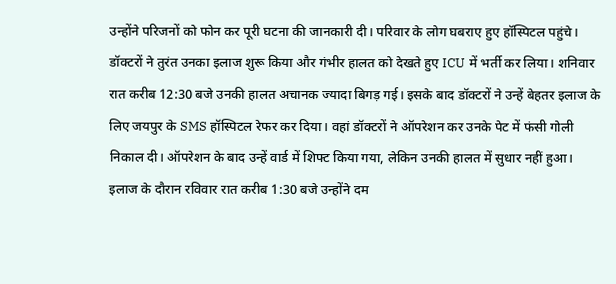उन्होंने परिजनों को फोन कर पूरी घटना की जानकारी दी। परिवार के लोग घबराए हुए हॉस्पिटल पहुंचे। डॉक्टरों ने तुरंत उनका इलाज शुरू किया और गंभीर हालत को देखते हुए ICU में भर्ती कर लिया। शनिवार रात करीब 12:30 बजे उनकी हालत अचानक ज्यादा बिगड़ गई। इसके बाद डॉक्टरों ने उन्हें बेहतर इलाज के लिए जयपुर के SMS हॉस्पिटल रेफर कर दिया। वहां डॉक्टरों ने ऑपरेशन कर उनके पेट में फंसी गोली निकाल दी। ऑपरेशन के बाद उन्हें वार्ड में शिफ्ट किया गया, लेकिन उनकी हालत में सुधार नहीं हुआ। इलाज के दौरान रविवार रात करीब 1:30 बजे उन्होंने दम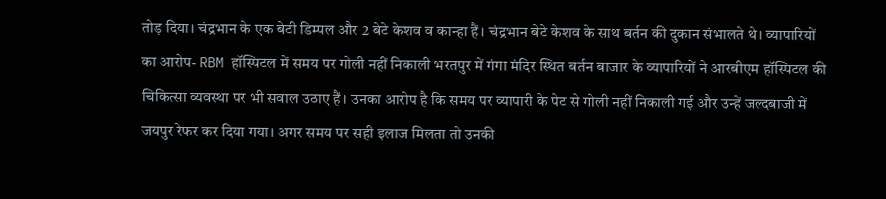तोड़ दिया। चंद्रभान के एक बेटी डिम्पल और 2 बेटे केशव व कान्हा हैं। चंद्रभान बेटे केशव के साथ बर्तन की दुकान संभालते थे। व्यापारियों का आरोप- RBM हॉस्पिटल में समय पर गोली नहीं निकाली भरतपुर में गंगा मंदिर स्थित बर्तन बाजार के व्यापारियों ने आरबीएम हॉस्पिटल की चिकित्सा व्यवस्था पर भी सवाल उठाए हैं। उनका आरोप है कि समय पर व्यापारी के पेट से गोली नहीं निकाली गई और उन्हें जल्दबाजी में जयपुर रेफर कर दिया गया। अगर समय पर सही इलाज मिलता तो उनकी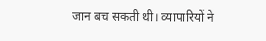जान बच सकती थी। व्यापारियों ने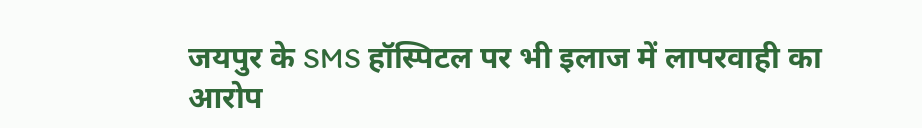जयपुर के SMS हॉस्पिटल पर भी इलाज में लापरवाही का आरोप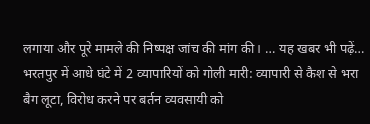लगाया और पूरे मामले की निष्पक्ष जांच की मांग की। … यह खबर भी पढ़ें… भरतपुर में आधे घंटे में 2 व्यापारियों को गोली मारी: व्यापारी से कैश से भरा बैग लूटा, विरोध करने पर बर्तन व्यवसायी को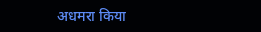अधमरा किया